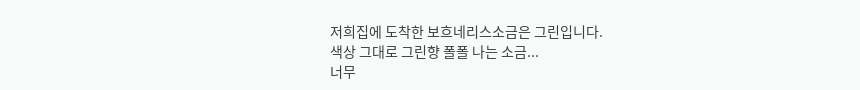저희집에 도착한 보흐네리스소금은 그린입니다.
색상 그대로 그린향 폴폴 나는 소금...
너무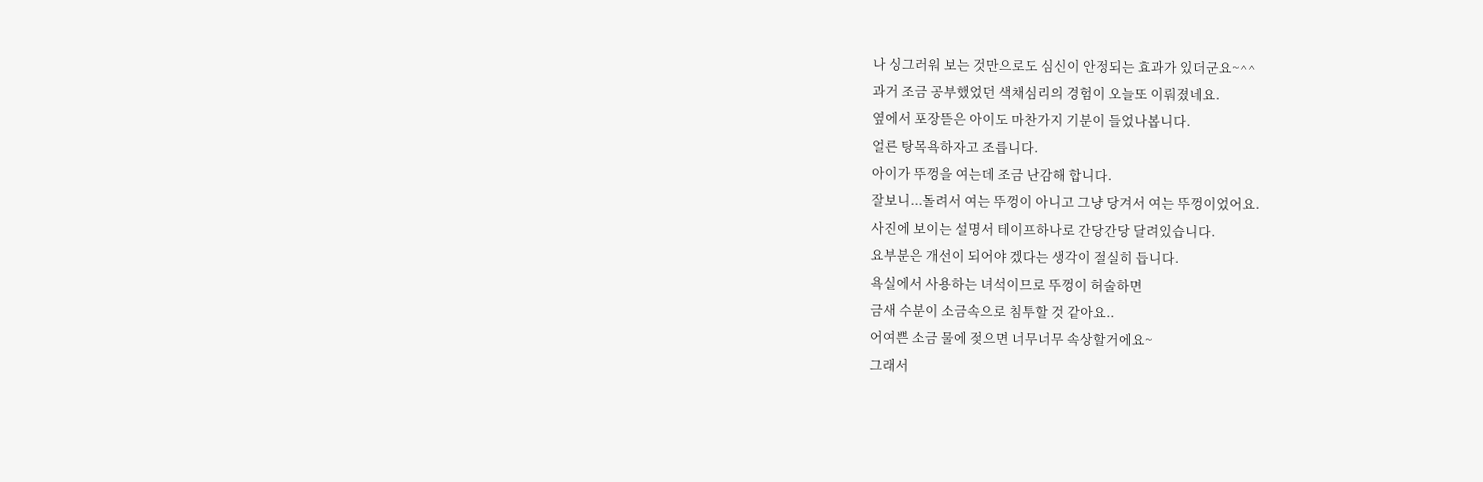나 싱그러워 보는 것만으로도 심신이 안정되는 효과가 있더군요~^^
과거 조금 공부했었던 색채심리의 경험이 오늘또 이뤄졌네요.
옆에서 포장뜯은 아이도 마찬가지 기분이 들었나봅니다.
얼른 탕목욕하자고 조릅니다.
아이가 뚜껑을 여는데 조금 난감해 합니다.
잘보니...돌려서 여는 뚜껑이 아니고 그냥 당겨서 여는 뚜껑이었어요.
사진에 보이는 설명서 테이프하나로 간당간당 달려있습니다.
요부분은 개선이 되어야 겠다는 생각이 절실히 듭니다.
욕실에서 사용하는 녀석이므로 뚜껑이 허술하면
금새 수분이 소금속으로 침투할 것 같아요..
어여쁜 소금 물에 젖으면 너무너무 속상할거에요~
그래서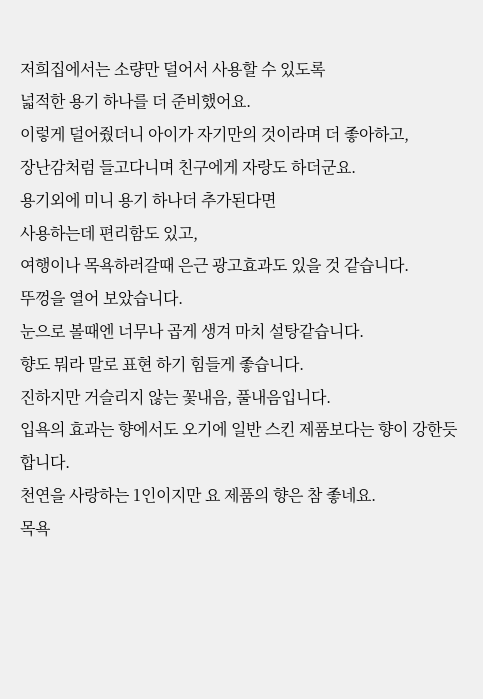저희집에서는 소량만 덜어서 사용할 수 있도록
넓적한 용기 하나를 더 준비했어요.
이렇게 덜어줬더니 아이가 자기만의 것이라며 더 좋아하고,
장난감처럼 들고다니며 친구에게 자랑도 하더군요.
용기외에 미니 용기 하나더 추가된다면
사용하는데 편리함도 있고,
여행이나 목욕하러갈때 은근 광고효과도 있을 것 같습니다.
뚜껑을 열어 보았습니다.
눈으로 볼때엔 너무나 곱게 생겨 마치 설탕같습니다.
향도 뭐라 말로 표현 하기 힘들게 좋습니다.
진하지만 거슬리지 않는 꽃내음, 풀내음입니다.
입욕의 효과는 향에서도 오기에 일반 스킨 제품보다는 향이 강한듯 합니다.
천연을 사랑하는 1인이지만 요 제품의 향은 참 좋네요.
목욕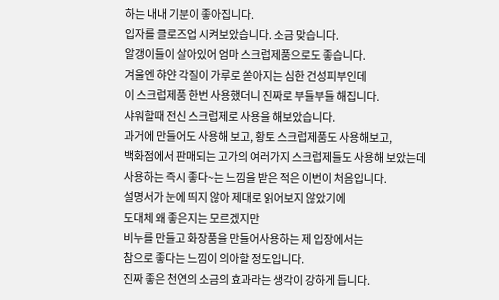하는 내내 기분이 좋아집니다.
입자를 클로즈업 시켜보았습니다. 소금 맞습니다.
알갱이들이 살아있어 엄마 스크럽제품으로도 좋습니다.
겨울엔 햐얀 각질이 가루로 쏟아지는 심한 건성피부인데
이 스크럽제품 한번 사용했더니 진짜로 부들부들 해집니다.
샤워할때 전신 스크럽제로 사용을 해보았습니다.
과거에 만들어도 사용해 보고, 황토 스크럽제품도 사용해보고,
백화점에서 판매되는 고가의 여러가지 스크럽제들도 사용해 보았는데
사용하는 즉시 좋다~는 느낌을 받은 적은 이번이 처음입니다.
설명서가 눈에 띄지 않아 제대로 읽어보지 않았기에
도대체 왜 좋은지는 모르겠지만
비누를 만들고 화장품을 만들어사용하는 제 입장에서는
참으로 좋다는 느낌이 의아할 정도입니다.
진짜 좋은 천연의 소금의 효과라는 생각이 강하게 듭니다.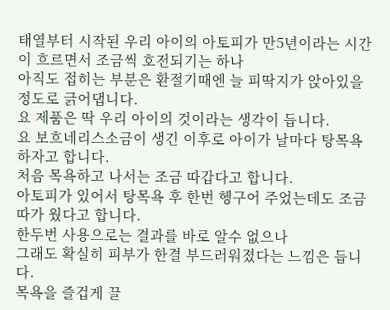태열부터 시작된 우리 아이의 아토피가 만5년이라는 시간이 흐르면서 조금씩 호전되기는 하나
아직도 접히는 부분은 환절기때엔 늘 피딱지가 앉아있을 정도로 긁어댑니다.
요 제품은 딱 우리 아이의 것이라는 생각이 듭니다.
요 보흐네리스소금이 생긴 이후로 아이가 날마다 탕목욕하자고 합니다.
처음 목욕하고 나서는 조금 따갑다고 합니다.
아토피가 있어서 탕목욕 후 한번 헹구어 주었는데도 조금 따가 웠다고 합니다.
한두번 사용으로는 결과를 바로 알수 없으나
그래도 확실히 피부가 한결 부드러워졌다는 느낌은 듭니다.
목욕을 즐겁게 끌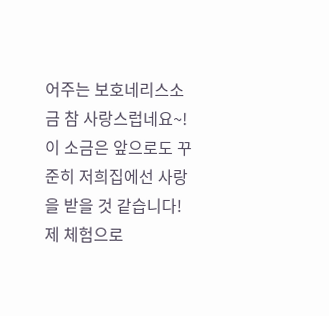어주는 보호네리스소금 참 사랑스럽네요~!
이 소금은 앞으로도 꾸준히 저희집에선 사랑을 받을 것 같습니다!
제 체험으로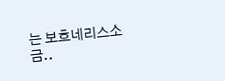는 보흐네리스소금..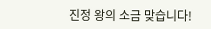진정 왕의 소금 맞습니다!